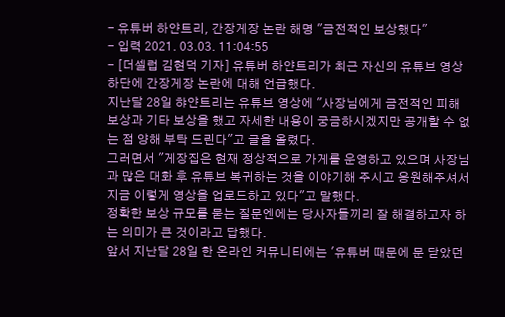- 유튜버 하얀트리, 간장게장 논란 해명 "금전적인 보상했다"
- 입력 2021. 03.03. 11:04:55
- [더셀럽 김현덕 기자] 유튜버 하얀트리가 최근 자신의 유튜브 영상 하단에 간장게장 논란에 대해 언급했다.
지난달 28일 햐얀트리는 유튜브 영상에 "사장님에게 금전적인 피해 보상과 기타 보상을 했고 자세한 내용이 궁금하시겠지만 공개할 수 없는 점 양해 부탁 드린다"고 글을 올렸다.
그러면서 "게장집은 현재 정상적으로 가게를 운영하고 있으며 사장님과 많은 대화 후 유튜브 복귀하는 것을 이야기해 주시고 응원해주셔서 지금 이렇게 영상을 업로드하고 있다"고 말했다.
정확한 보상 규모를 묻는 질문엔에는 당사자들끼리 잘 해결하고자 하는 의미가 큰 것이라고 답했다.
앞서 지난달 28일 한 온라인 커뮤니티에는 '유튜버 때문에 문 닫았던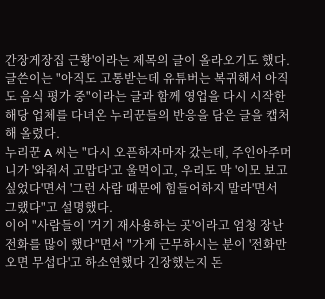간장게장집 근황'이라는 제목의 글이 올라오기도 했다.
글쓴이는 "아직도 고통받는데 유튜버는 복귀해서 아직도 음식 평가 중"이라는 글과 함께 영업을 다시 시작한 해당 업체를 다녀온 누리꾼들의 반응을 담은 글을 캡처해 올렸다.
누리꾼 A 씨는 "다시 오픈하자마자 갔는데, 주인아주머니가 '와줘서 고맙다'고 울먹이고, 우리도 막 '이모 보고 싶었다'면서 '그런 사람 때문에 힘들어하지 말라'면서 그랬다"고 설명했다.
이어 "사람들이 '거기 재사용하는 곳'이라고 엄청 장난 전화를 많이 했다"면서 "가게 근무하시는 분이 '전화만 오면 무섭다'고 하소연했다 긴장했는지 돈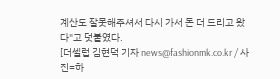계산도 잘못해주셔서 다시 가서 돈 더 드리고 왔다"고 덧붙였다.
[더셀럽 김현덕 기자 news@fashionmk.co.kr / 사진=하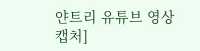얀트리 유튜브 영상 캡처]